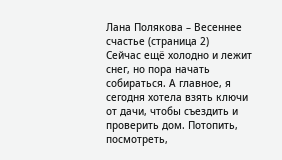Лана Полякова – Весеннее счастье (страница 2)
Сейчас ещё холодно и лежит снег, но пора начать собираться. А главное, я сегодня хотела взять ключи от дачи, чтобы съездить и проверить дом. Потопить, посмотреть,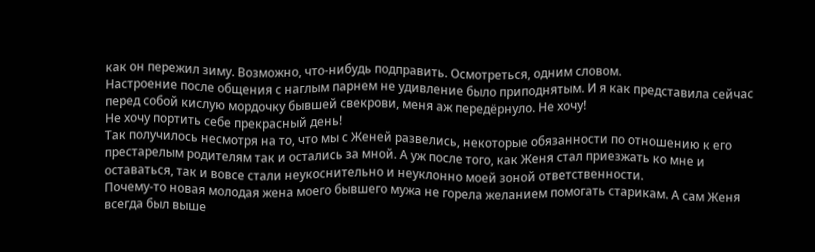как он пережил зиму. Возможно, что-нибудь подправить. Осмотреться, одним словом.
Настроение после общения с наглым парнем не удивление было приподнятым. И я как представила сейчас перед собой кислую мордочку бывшей свекрови, меня аж передёрнуло. Не хочу!
Не хочу портить себе прекрасный день!
Так получилось несмотря на то, что мы с Женей развелись, некоторые обязанности по отношению к его престарелым родителям так и остались за мной. А уж после того, как Женя стал приезжать ко мне и оставаться, так и вовсе стали неукоснительно и неуклонно моей зоной ответственности.
Почему-то новая молодая жена моего бывшего мужа не горела желанием помогать старикам. А сам Женя всегда был выше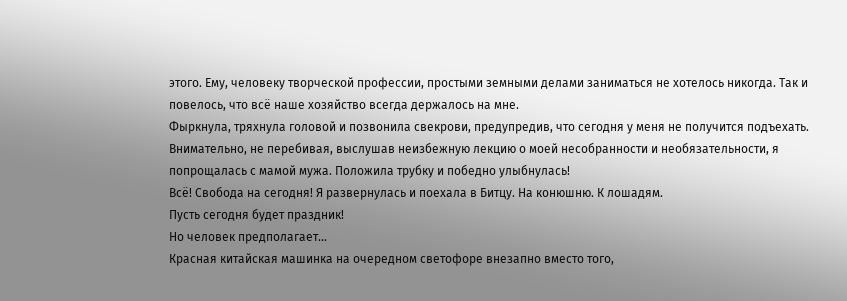этого. Ему, человеку творческой профессии, простыми земными делами заниматься не хотелось никогда. Так и повелось, что всё наше хозяйство всегда держалось на мне.
Фыркнула, тряхнула головой и позвонила свекрови, предупредив, что сегодня у меня не получится подъехать. Внимательно, не перебивая, выслушав неизбежную лекцию о моей несобранности и необязательности, я попрощалась с мамой мужа. Положила трубку и победно улыбнулась!
Всё! Свобода на сегодня! Я развернулась и поехала в Битцу. На конюшню. К лошадям.
Пусть сегодня будет праздник!
Но человек предполагает…
Красная китайская машинка на очередном светофоре внезапно вместо того,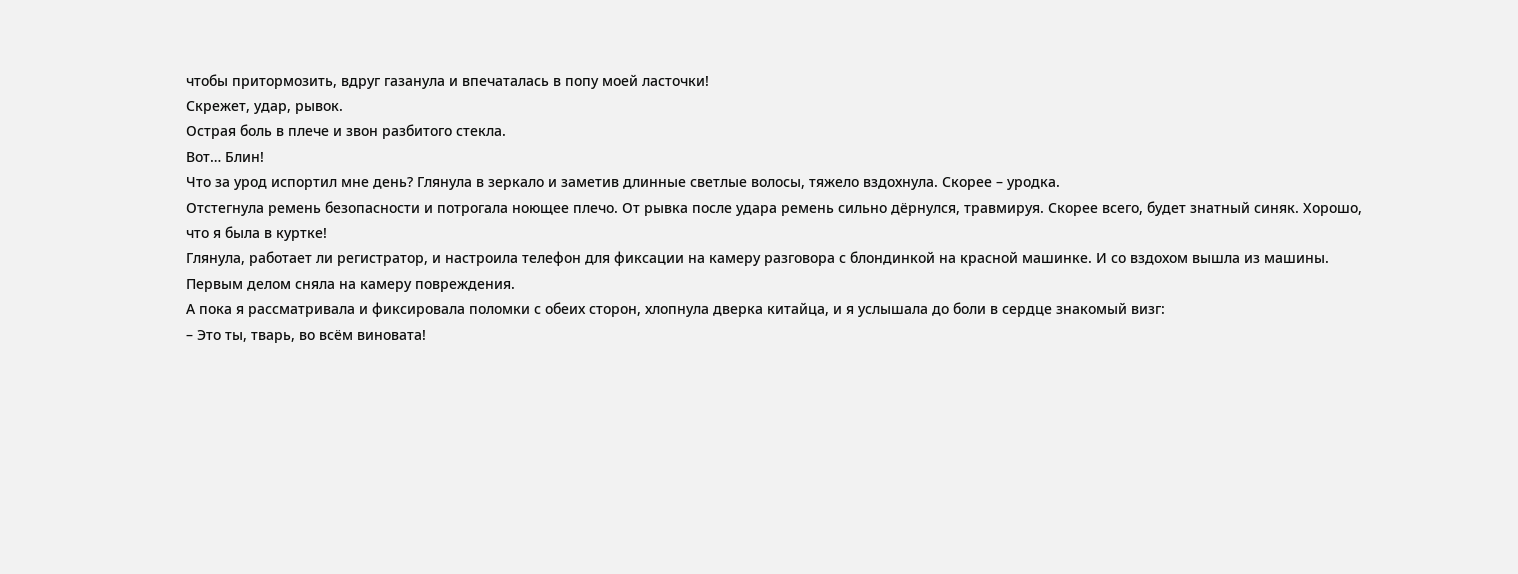чтобы притормозить, вдруг газанула и впечаталась в попу моей ласточки!
Скрежет, удар, рывок.
Острая боль в плече и звон разбитого стекла.
Вот… Блин!
Что за урод испортил мне день? Глянула в зеркало и заметив длинные светлые волосы, тяжело вздохнула. Скорее – уродка.
Отстегнула ремень безопасности и потрогала ноющее плечо. От рывка после удара ремень сильно дёрнулся, травмируя. Скорее всего, будет знатный синяк. Хорошо, что я была в куртке!
Глянула, работает ли регистратор, и настроила телефон для фиксации на камеру разговора с блондинкой на красной машинке. И со вздохом вышла из машины.
Первым делом сняла на камеру повреждения.
А пока я рассматривала и фиксировала поломки с обеих сторон, хлопнула дверка китайца, и я услышала до боли в сердце знакомый визг:
– Это ты, тварь, во всём виновата!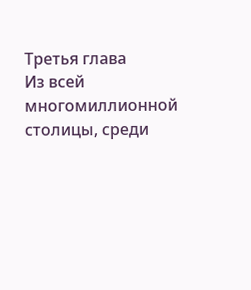Третья глава
Из всей многомиллионной столицы, среди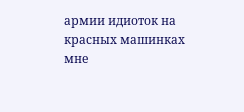армии идиоток на красных машинках мне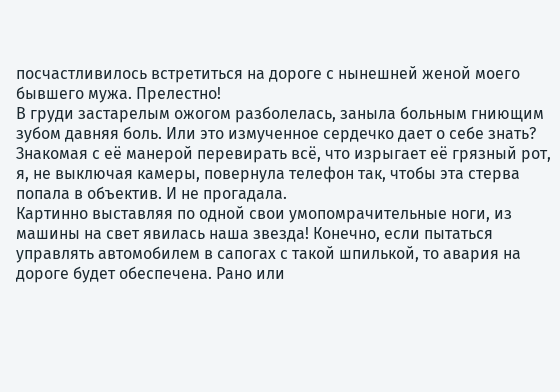посчастливилось встретиться на дороге с нынешней женой моего бывшего мужа. Прелестно!
В груди застарелым ожогом разболелась, заныла больным гниющим зубом давняя боль. Или это измученное сердечко дает о себе знать?
Знакомая с её манерой перевирать всё, что изрыгает её грязный рот, я, не выключая камеры, повернула телефон так, чтобы эта стерва попала в объектив. И не прогадала.
Картинно выставляя по одной свои умопомрачительные ноги, из машины на свет явилась наша звезда! Конечно, если пытаться управлять автомобилем в сапогах с такой шпилькой, то авария на дороге будет обеспечена. Рано или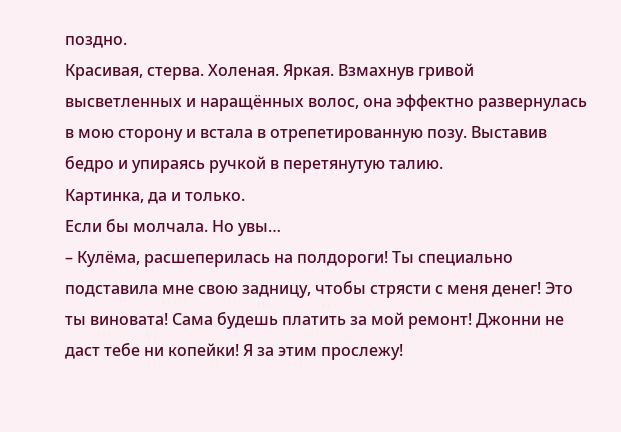поздно.
Красивая, стерва. Холеная. Яркая. Взмахнув гривой высветленных и наращённых волос, она эффектно развернулась в мою сторону и встала в отрепетированную позу. Выставив бедро и упираясь ручкой в перетянутую талию.
Картинка, да и только.
Если бы молчала. Но увы…
– Кулёма, расшеперилась на полдороги! Ты специально подставила мне свою задницу, чтобы стрясти с меня денег! Это ты виновата! Сама будешь платить за мой ремонт! Джонни не даст тебе ни копейки! Я за этим прослежу!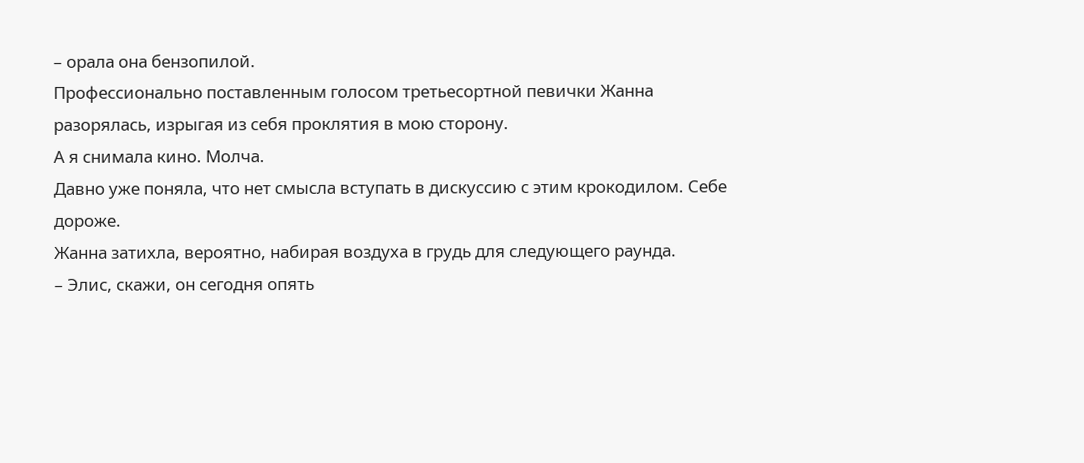– орала она бензопилой.
Профессионально поставленным голосом третьесортной певички Жанна разорялась, изрыгая из себя проклятия в мою сторону.
А я снимала кино. Молча.
Давно уже поняла, что нет смысла вступать в дискуссию с этим крокодилом. Себе дороже.
Жанна затихла, вероятно, набирая воздуха в грудь для следующего раунда.
– Элис, скажи, он сегодня опять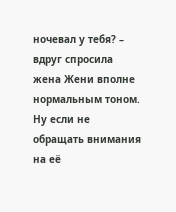ночевал у тебя? – вдруг спросила жена Жени вполне нормальным тоном.
Ну если не обращать внимания на её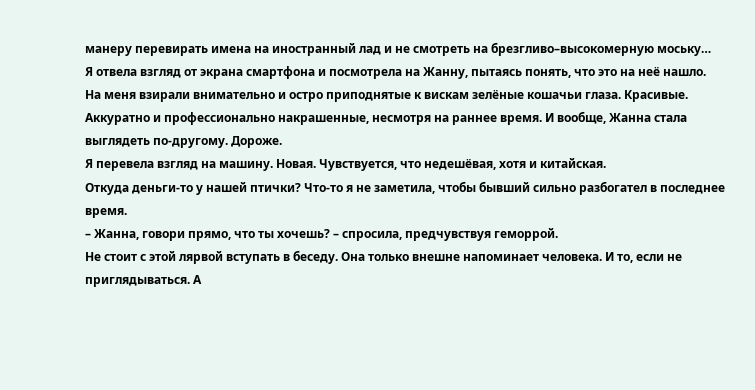манеру перевирать имена на иностранный лад и не смотреть на брезгливо–высокомерную моську…
Я отвела взгляд от экрана смартфона и посмотрела на Жанну, пытаясь понять, что это на неё нашло.
На меня взирали внимательно и остро приподнятые к вискам зелёные кошачьи глаза. Красивые. Аккуратно и профессионально накрашенные, несмотря на раннее время. И вообще, Жанна стала выглядеть по-другому. Дороже.
Я перевела взгляд на машину. Новая. Чувствуется, что недешёвая, хотя и китайская.
Откуда деньги-то у нашей птички? Что-то я не заметила, чтобы бывший сильно разбогател в последнее время.
– Жанна, говори прямо, что ты хочешь? – спросила, предчувствуя геморрой.
Не стоит с этой лярвой вступать в беседу. Она только внешне напоминает человека. И то, если не приглядываться. А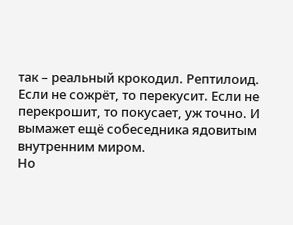так – реальный крокодил. Рептилоид. Если не сожрёт, то перекусит. Если не перекрошит, то покусает, уж точно. И вымажет ещё собеседника ядовитым внутренним миром.
Но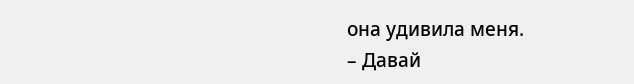она удивила меня.
– Давай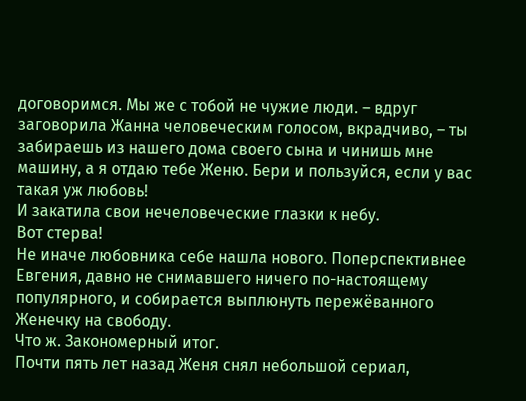договоримся. Мы же с тобой не чужие люди. – вдруг заговорила Жанна человеческим голосом, вкрадчиво, – ты забираешь из нашего дома своего сына и чинишь мне машину, а я отдаю тебе Женю. Бери и пользуйся, если у вас такая уж любовь!
И закатила свои нечеловеческие глазки к небу.
Вот стерва!
Не иначе любовника себе нашла нового. Поперспективнее Евгения, давно не снимавшего ничего по-настоящему популярного, и собирается выплюнуть пережёванного Женечку на свободу.
Что ж. Закономерный итог.
Почти пять лет назад Женя снял небольшой сериал,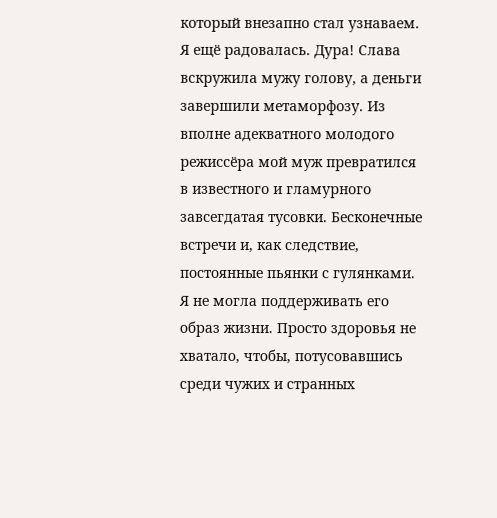который внезапно стал узнаваем. Я ещё радовалась. Дура! Слава вскружила мужу голову, а деньги завершили метаморфозу. Из вполне адекватного молодого режиссёра мой муж превратился в известного и гламурного завсегдатая тусовки. Бесконечные встречи и, как следствие, постоянные пьянки с гулянками.
Я не могла поддерживать его образ жизни. Просто здоровья не хватало, чтобы, потусовавшись среди чужих и странных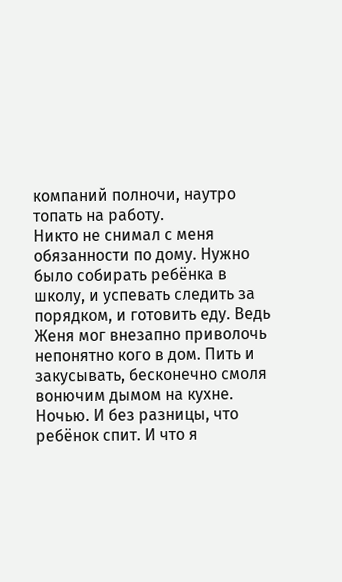компаний полночи, наутро топать на работу.
Никто не снимал с меня обязанности по дому. Нужно было собирать ребёнка в школу, и успевать следить за порядком, и готовить еду. Ведь Женя мог внезапно приволочь непонятно кого в дом. Пить и закусывать, бесконечно смоля вонючим дымом на кухне. Ночью. И без разницы, что ребёнок спит. И что я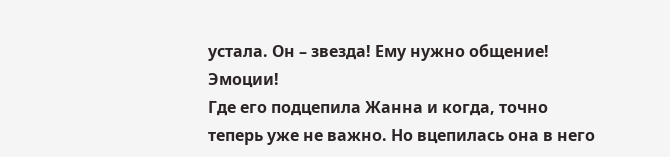устала. Он – звезда! Ему нужно общение! Эмоции!
Где его подцепила Жанна и когда, точно теперь уже не важно. Но вцепилась она в него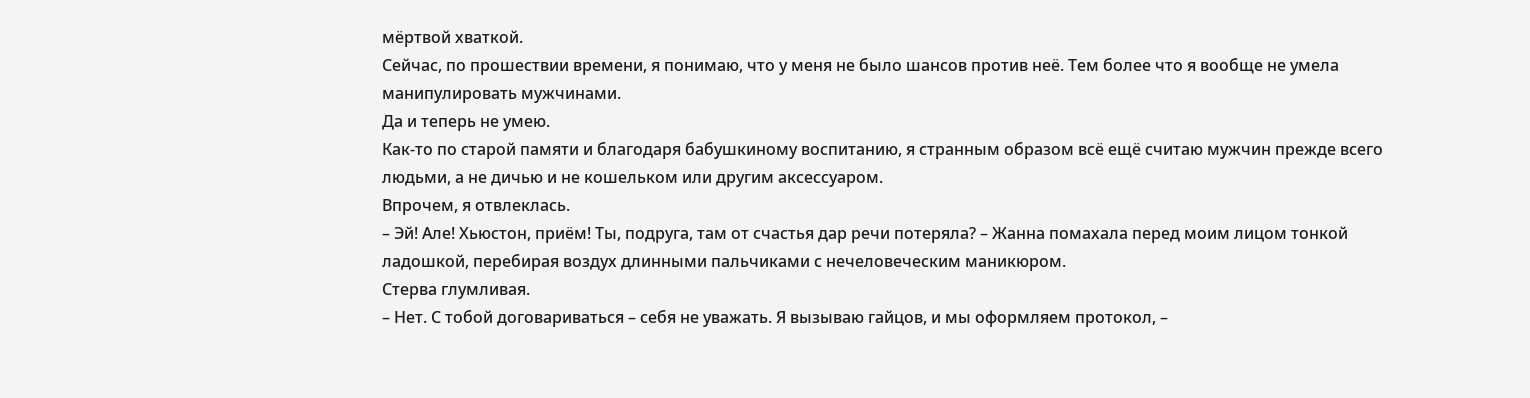мёртвой хваткой.
Сейчас, по прошествии времени, я понимаю, что у меня не было шансов против неё. Тем более что я вообще не умела манипулировать мужчинами.
Да и теперь не умею.
Как-то по старой памяти и благодаря бабушкиному воспитанию, я странным образом всё ещё считаю мужчин прежде всего людьми, а не дичью и не кошельком или другим аксессуаром.
Впрочем, я отвлеклась.
– Эй! Але! Хьюстон, приём! Ты, подруга, там от счастья дар речи потеряла? – Жанна помахала перед моим лицом тонкой ладошкой, перебирая воздух длинными пальчиками с нечеловеческим маникюром.
Стерва глумливая.
– Нет. С тобой договариваться – себя не уважать. Я вызываю гайцов, и мы оформляем протокол, –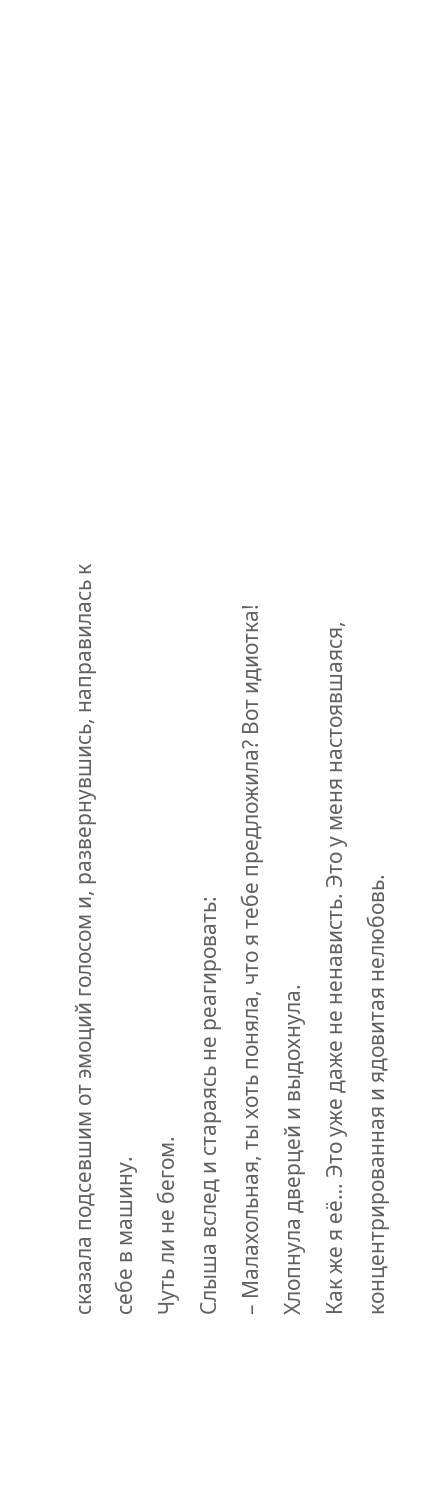сказала подсевшим от эмоций голосом и, развернувшись, направилась к себе в машину.
Чуть ли не бегом.
Слыша вслед и стараясь не реагировать:
– Малахольная, ты хоть поняла, что я тебе предложила? Вот идиотка!
Хлопнула дверцей и выдохнула.
Как же я её… Это уже даже не ненависть. Это у меня настоявшаяся, концентрированная и ядовитая нелюбовь.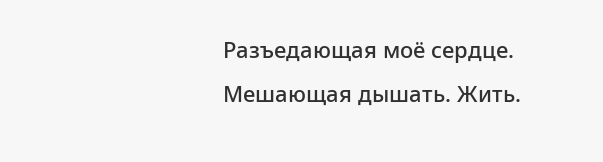Разъедающая моё сердце. Мешающая дышать. Жить.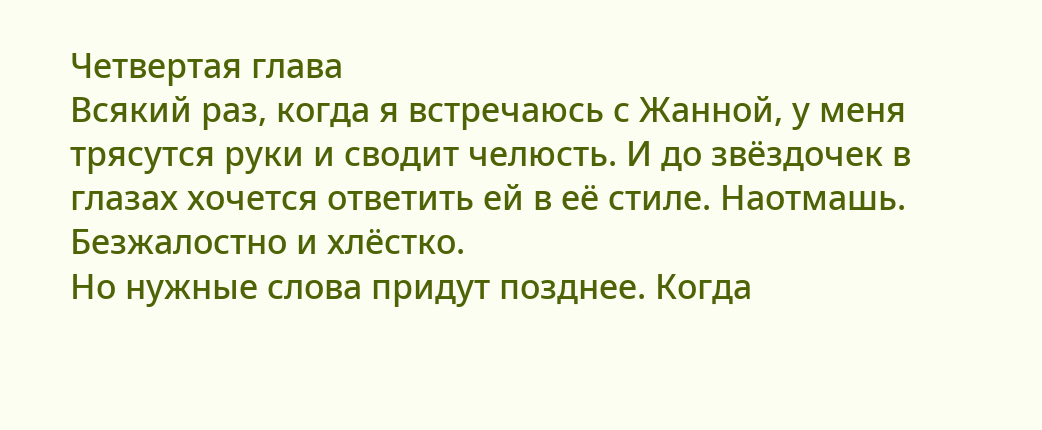Четвертая глава
Всякий раз, когда я встречаюсь с Жанной, у меня трясутся руки и сводит челюсть. И до звёздочек в глазах хочется ответить ей в её стиле. Наотмашь. Безжалостно и хлёстко.
Но нужные слова придут позднее. Когда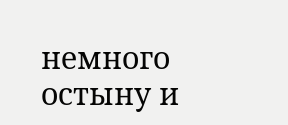немного остыну и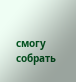смогу собрать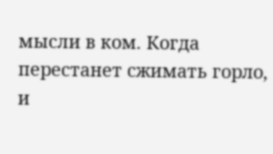мысли в ком. Когда перестанет сжимать горло, и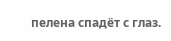пелена спадёт с глаз.